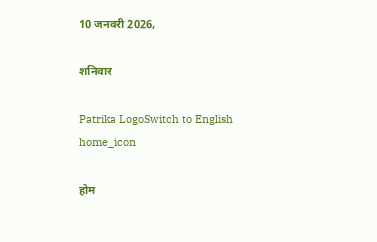10 जनवरी 2026,

शनिवार

Patrika LogoSwitch to English
home_icon

होम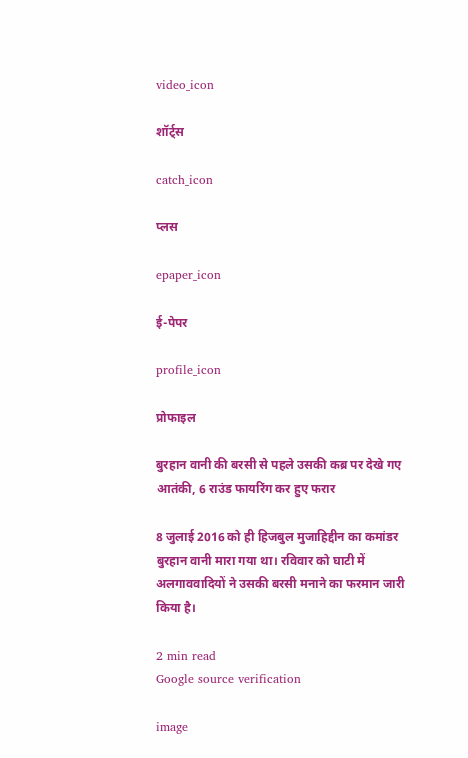video_icon

शॉर्ट्स

catch_icon

प्लस

epaper_icon

ई-पेपर

profile_icon

प्रोफाइल

बुरहान वानी की बरसी से पहले उसकी कब्र पर देखे गए आतंकी, 6 राउंड फायरिंग कर हुए फरार

8 जुलाई 2016 को ही हिजबुल मुजाहिद्दीन का कमांडर बुरहान वानी मारा गया था। रविवार को घाटी में अलगाववादियों ने उसकी बरसी मनाने का फरमान जारी किया है।

2 min read
Google source verification

image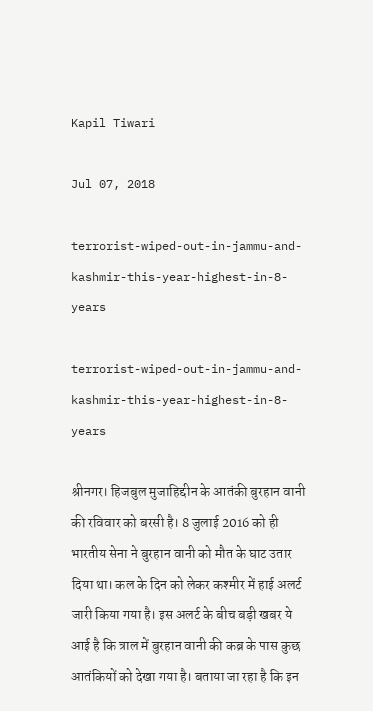Kapil Tiwari

Jul 07, 2018

terrorist-wiped-out-in-jammu-and-kashmir-this-year-highest-in-8-years

terrorist-wiped-out-in-jammu-and-kashmir-this-year-highest-in-8-years

श्रीनगर। हिजबुल मुजाहिद्दीन के आतंकी बुरहान वानी की रविवार को बरसी है। 8 जुलाई 2016 को ही भारतीय सेना ने बुरहान वानी को मौत के घाट उतार दिया था। कल के दिन को लेकर कश्मीर में हाई अलर्ट जारी किया गया है। इस अलर्ट के बीच बड़ी खबर ये आई है कि त्राल में बुरहान वानी की कब्र के पास कुछ आतंकियों को देखा गया है। बताया जा रहा है कि इन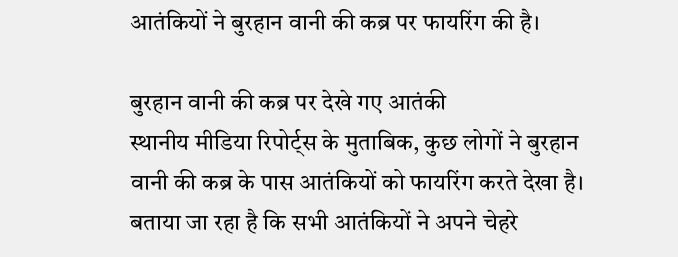आतंकियों ने बुरहान वानी की कब्र पर फायरिंग की है।

बुरहान वानी की कब्र पर देखे गए आतंकी
स्थानीय मीडिया रिपोर्ट्स के मुताबिक, कुछ लोगों ने बुरहान वानी की कब्र के पास आतंकियों को फायरिंग करते देखा है। बताया जा रहा है कि सभी आतंकियों ने अपने चेहरे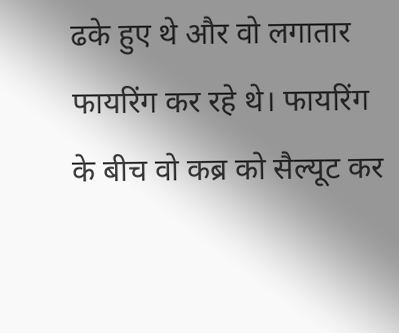ढके हुए थे और वो लगातार फायरिंग कर रहे थे। फायरिंग के बीच वो कब्र को सैल्यूट कर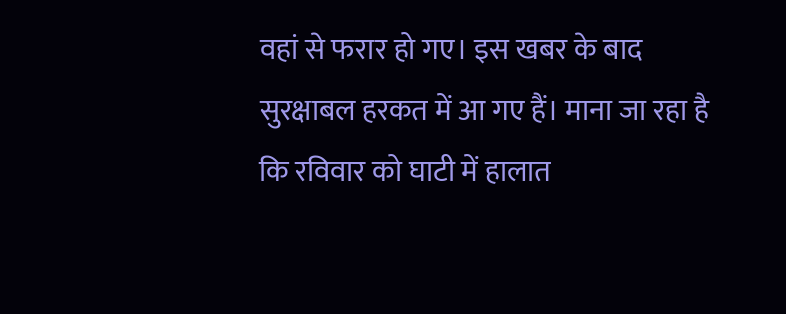वहां से फरार हो गए। इस खबर के बाद सुरक्षाबल हरकत में आ गए हैं। माना जा रहा है कि रविवार को घाटी में हालात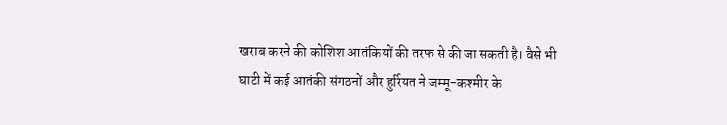खराब करने की कोशिश आतंकियों की तरफ से की जा सकती है। वैसे भी घाटी में कई आतंकी संगठनों और हुर्रियत ने जम्‍मू-कश्‍मीर के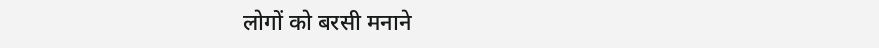लोगों को बरसी मनाने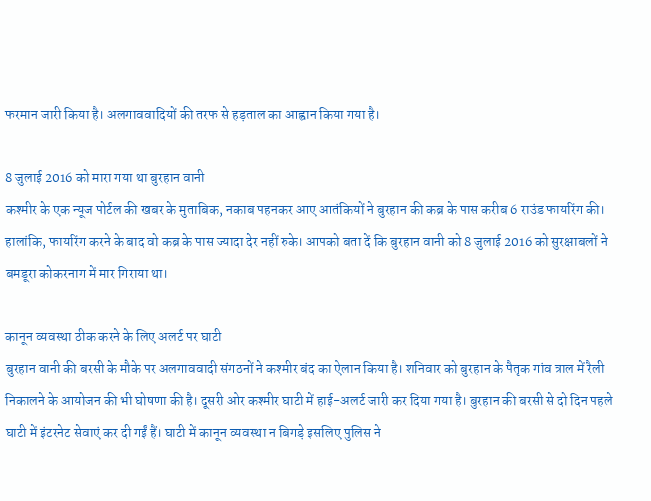फरमान जारी किया है। अलगाववादियों की तरफ से हड़ताल का आह्वान किया गया है।

8 जुलाई 2016 को मारा गया था बुरहान वानी
कश्मीर के एक न्यूज पोर्टल की खबर के मुताबिक, नकाब पहनकर आए आतंकियों ने बुरहान की कब्र के पास करीब 6 राउंड फायरिंग की। हालांकि, फायरिंग करने के बाद वो कब्र के पास ज्‍यादा देर नहीं रुके। आपको बता दें कि बुरहान वानी को 8 जुलाई 2016 को सुरक्षाबलों ने बमडूरा कोकरनाग में मार गिराया था।

कानून व्यवस्था ठीक करने के लिए अलर्ट पर घाटी
बुरहान वानी की बरसी के मौके पर अलगाववादी संगठनों ने कश्मीर बंद का ऐलान किया है। शनिवार को बुरहान के पैतृक गांव त्राल में रैली निकालने के आयोजन की भी घोषणा की है। दूसरी ओर कश्‍मीर घाटी में हाई-अलर्ट जारी कर दिया गया है। बुरहान की बरसी से दो दिन पहले घाटी में इंटरनेट सेवाएं कर दी गईं हैं। घाटी में कानून व्यवस्था न बिगड़े इसलिए पुलिस ने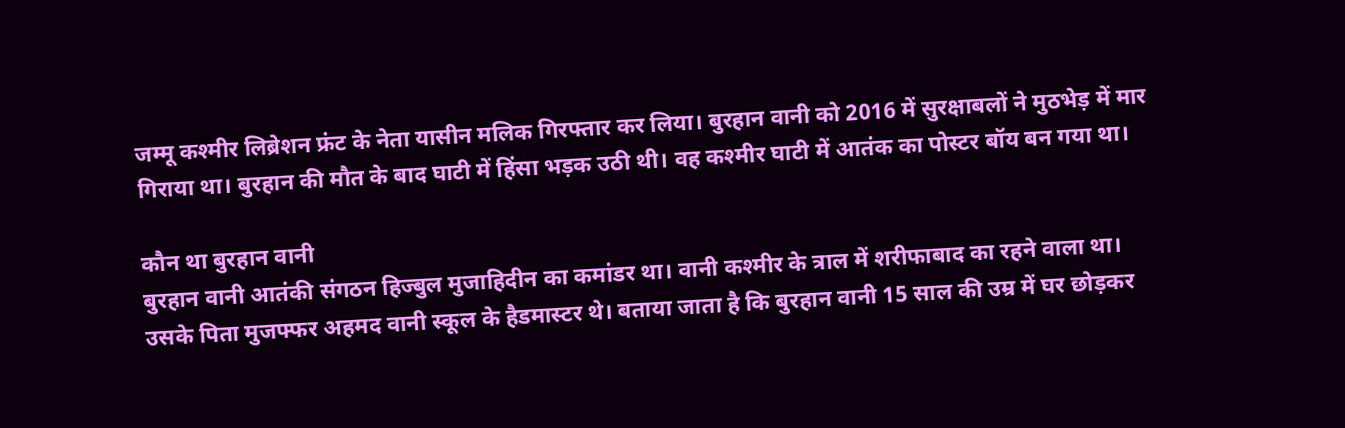जम्मू कश्मीर लिब्रेशन फ्रंट के नेता यासीन मलिक गिरफ्तार कर लिया। बुरहान वानी को 2016 में सुरक्षाबलों ने मुठभेड़ में मार गिराया था। बुरहान की मौत के बाद घाटी में हिंसा भड़क उठी थी। वह कश्‍मीर घाटी में आतंक का पोस्‍टर बॉय बन गया था।

कौन था बुरहान वानी
बुरहान वानी आतंकी संगठन हिज्‍बुल मुजाहिदीन का कमांडर था। वानी कश्मीर के त्राल में शरीफाबाद का रहने वाला था। उसके पिता मुजफ्फर अहमद वानी स्कूल के हैडमास्टर थे। बताया जाता है कि बुरहान वानी 15 साल की उम्र में घर छोड़कर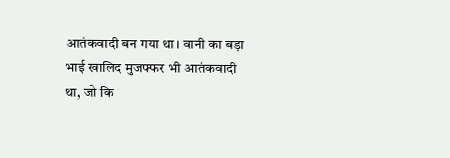आतंकवादी बन गया था। वानी का बड़ा भाई खालिद मुजफ्फर भी आतंकवादी था, जो कि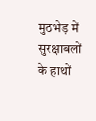मुठभेड़ में सुरक्षाबलों के हाथों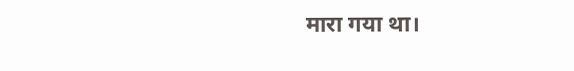मारा गया था।